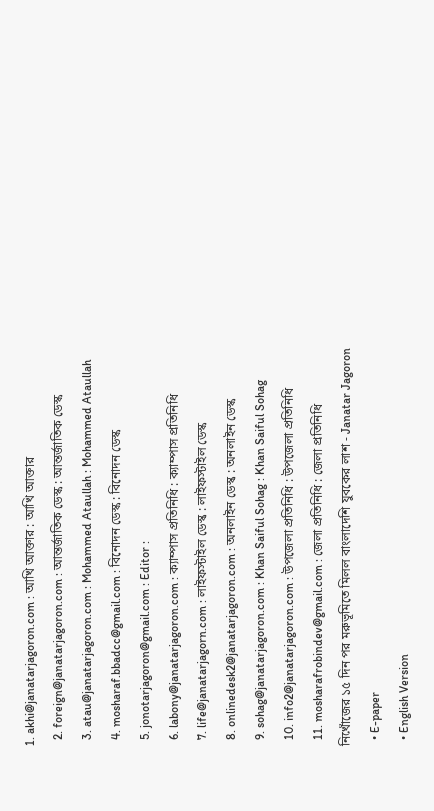1. akhi@janatarjagoron.com : আখি আক্তার : আখি আক্তার
  2. foreign@janatarjagoron.com : আন্তর্জাতিক ডেস্ক : আন্তর্জাতিক ডেস্ক
  3. atau@janatarjagoron.com : Mohammed Ataullah : Mohammed Ataullah
  4. mosharaf.bbadcc@gmail.com : বিনোদন ডেস্ক : বিনোদন ডেস্ক
  5. jonotarjagoron@gmail.com : Editor :
  6. labony@janatarjagoron.com : ক্যাম্পাস প্রতিনিধি : ক্যাম্পাস প্রতিনিধি
  7. life@janatarjagorn.com : লাইফস্টাইল ডেস্ক : লাইফস্টাইল ডেস্ক
  8. onlinedesk2@janatarjagoron.com : অনলাইন ডেস্ক : অনলাইন ডেস্ক
  9. sohag@janatarjagoron.com : Khan Saiful Sohag : Khan Saiful Sohag
  10. info2@janatarjagoron.com : উপজেলা প্রতিনিধি : উপজেলা প্রতিনিধি
  11. mosharafrobindev@gmail.com : জেলা প্রতিনিধি : জেলা প্রতিনিধি
নিখোঁজের ১৫ দিন পর মরুভূমিতে মিলল বাংলাদেশি যুবকের লাশ - Janatar Jagoron
  • E-paper
  • English Version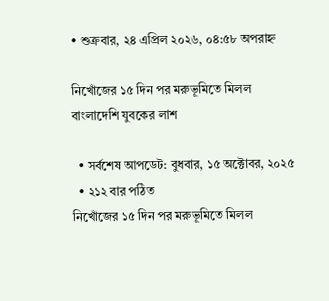• শুক্রবার, ২৪ এপ্রিল ২০২৬, ০৪:৫৮ অপরাহ্ন

নিখোঁজের ১৫ দিন পর মরুভূমিতে মিলল বাংলাদেশি যুবকের লাশ

  • সর্বশেষ আপডেট: বুধবার, ১৫ অক্টোবর, ২০২৫
  • ২১২ বার পঠিত
নিখোঁজের ১৫ দিন পর মরুভূমিতে মিলল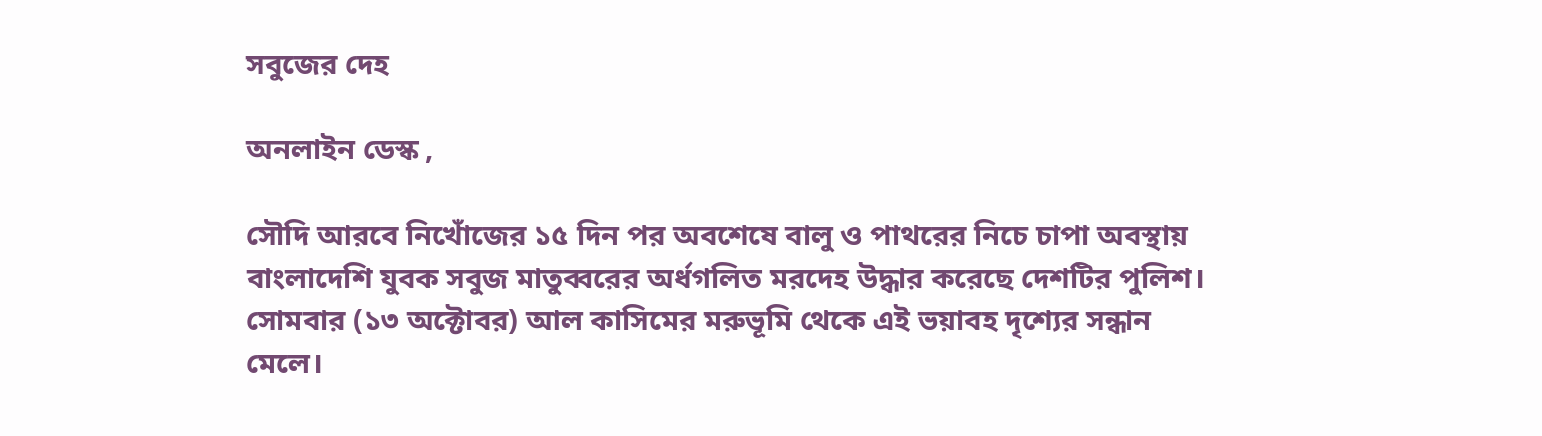সবুজের দেহ

অনলাইন ডেস্ক ,

সৌদি আরবে নিখোঁজের ১৫ দিন পর অবশেষে বালু ও পাথরের নিচে চাপা অবস্থায় বাংলাদেশি যুবক সবুজ মাতুব্বরের অর্ধগলিত মরদেহ উদ্ধার করেছে দেশটির পুলিশ। সোমবার (১৩ অক্টোবর) আল কাসিমের মরুভূমি থেকে এই ভয়াবহ দৃশ্যের সন্ধান মেলে।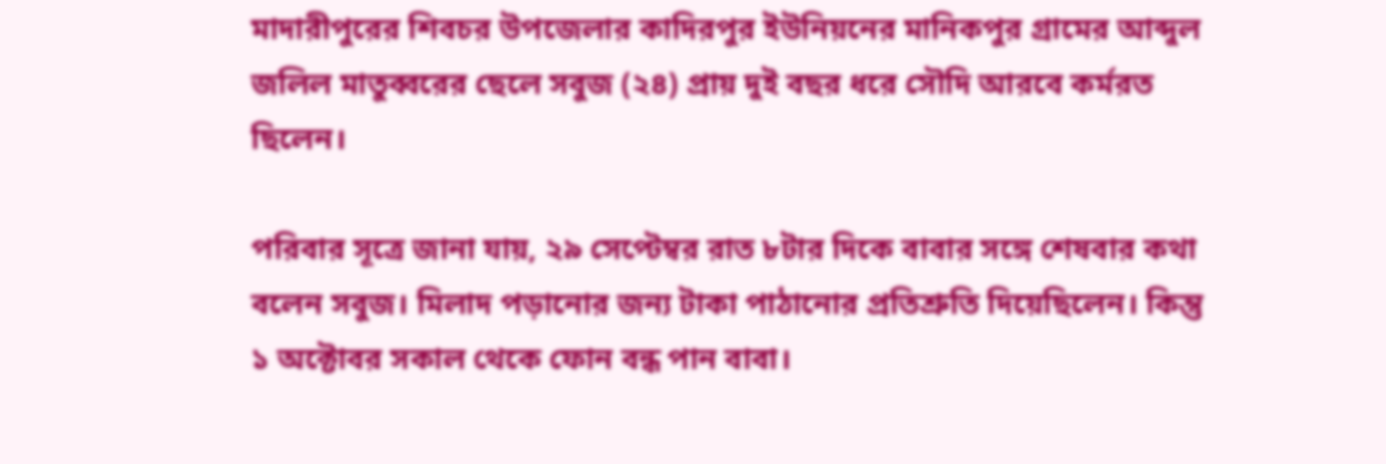মাদারীপুরের শিবচর উপজেলার কাদিরপুর ইউনিয়নের মানিকপুর গ্রামের আব্দুল জলিল মাতুব্বরের ছেলে সবুজ (২৪) প্রায় দুই বছর ধরে সৌদি আরবে কর্মরত ছিলেন।

পরিবার সূত্রে জানা যায়, ২৯ সেপ্টেম্বর রাত ৮টার দিকে বাবার সঙ্গে শেষবার কথা বলেন সবুজ। মিলাদ পড়ানোর জন্য টাকা পাঠানোর প্রতিশ্রুতি দিয়েছিলেন। কিন্তু ১ অক্টোবর সকাল থেকে ফোন বন্ধ পান বাবা।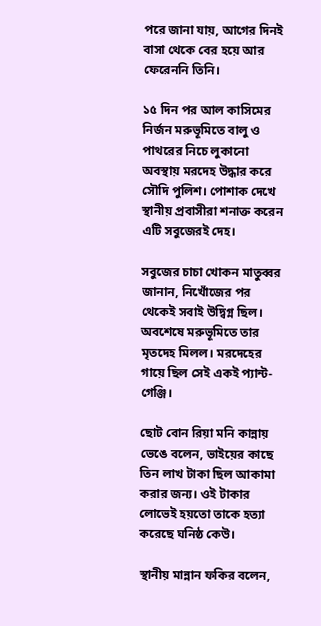পরে জানা যায়, আগের দিনই বাসা থেকে বের হয়ে আর ফেরেননি তিনি।

১৫ দিন পর আল কাসিমের নির্জন মরুভূমিতে বালু ও পাথরের নিচে লুকানো অবস্থায় মরদেহ উদ্ধার করে সৌদি পুলিশ। পোশাক দেখে স্থানীয় প্রবাসীরা শনাক্ত করেন এটি সবুজেরই দেহ।

সবুজের চাচা খোকন মাতুব্বর জানান, নিখোঁজের পর থেকেই সবাই উদ্বিগ্ন ছিল। অবশেষে মরুভূমিতে তার মৃতদেহ মিলল। মরদেহের গায়ে ছিল সেই একই প্যান্ট-গেঞ্জি।

ছোট বোন রিয়া মনি কান্নায় ভেঙে বলেন, ভাইয়ের কাছে তিন লাখ টাকা ছিল আকামা করার জন্য। ওই টাকার লোভেই হয়তো তাকে হত্যা করেছে ঘনিষ্ঠ কেউ।

স্থানীয় মান্নান ফকির বলেন,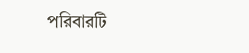পরিবারটি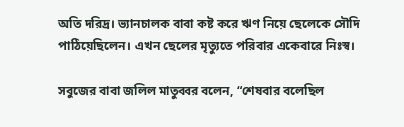অতি দরিদ্র। ভ্যানচালক বাবা কষ্ট করে ঋণ নিয়ে ছেলেকে সৌদি পাঠিয়েছিলেন। এখন ছেলের মৃত্যুতে পরিবার একেবারে নিঃস্ব।

সবুজের বাবা জলিল মাতুব্বর বলেন, “শেষবার বলেছিল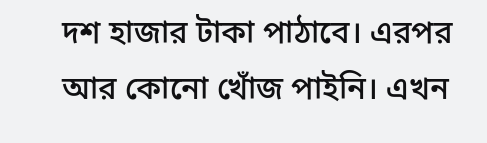দশ হাজার টাকা পাঠাবে। এরপর আর কোনো খোঁজ পাইনি। এখন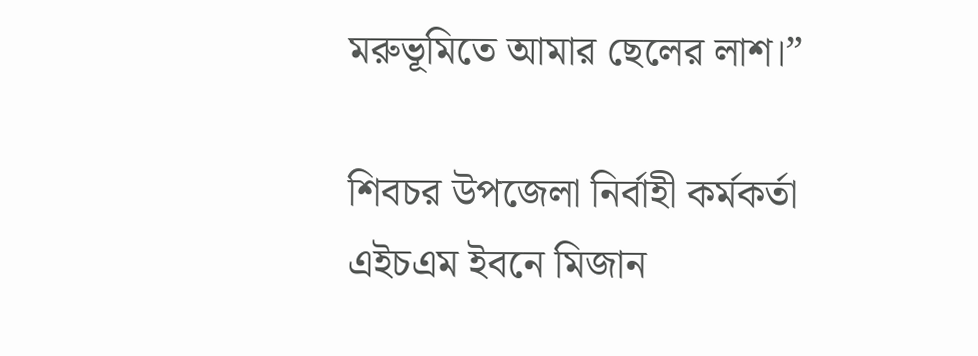মরুভূমিতে আমার ছেলের লাশ।”

শিবচর উপজেলা নির্বাহী কর্মকর্তা এইচএম ইবনে মিজান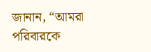জানান, “আমরা পরিবারকে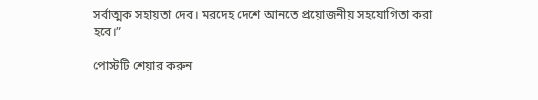সর্বাত্মক সহায়তা দেব। মরদেহ দেশে আনতে প্রয়োজনীয় সহযোগিতা করা হবে।”

পোস্টটি শেয়ার করুন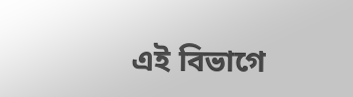এই বিভাগে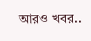আরও খবর..